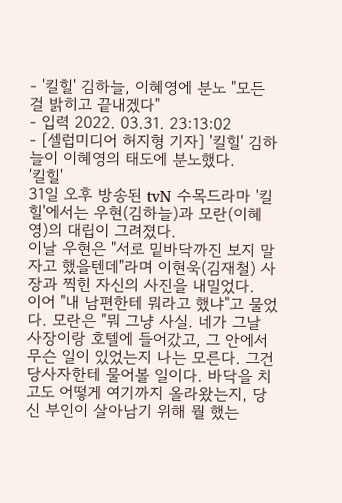- '킬힐' 김하늘, 이혜영에 분노 "모든 걸 밝히고 끝내겠다"
- 입력 2022. 03.31. 23:13:02
- [셀럽미디어 허지형 기자] '킬힐' 김하늘이 이혜영의 태도에 분노했다.
'킬힐'
31일 오후 방송된 tvN 수목드라마 '킬힐'에서는 우현(김하늘)과 모란(이혜영)의 대립이 그려졌다.
이날 우현은 "서로 밑바닥까진 보지 말자고 했을텐데"라며 이현욱(김재철) 사장과 찍힌 자신의 사진을 내밀었다.
이어 "내 남편한테 뭐라고 했냐"고 물었다. 모란은 "뭐 그냥 사실. 네가 그날 사장이랑 호텔에 들어갔고, 그 안에서 무슨 일이 있었는지 나는 모른다. 그건 당사자한테 물어볼 일이다. 바닥을 치고도 어떻게 여기까지 올라왔는지, 당신 부인이 살아남기 위해 뭘 했는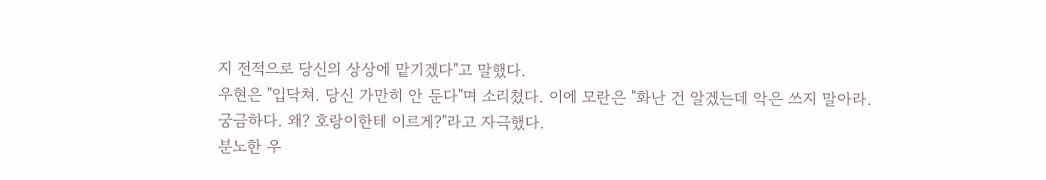지 전적으로 당신의 상상에 맡기겠다"고 말했다.
우현은 "입닥쳐. 당신 가만히 안 둔다"며 소리쳤다. 이에 모란은 "화난 건 알겠는데 악은 쓰지 말아라. 궁금하다. 왜? 호랑이한테 이르게?"라고 자극했다.
분노한 우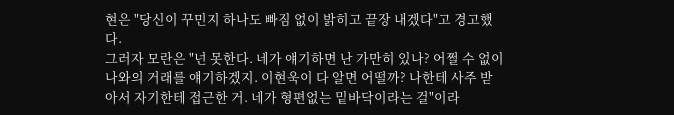현은 "당신이 꾸민지 하나도 빠짐 없이 밝히고 끝장 내겠다"고 경고했다.
그러자 모란은 "넌 못한다. 네가 얘기하면 난 가만히 있나? 어쩔 수 없이 나와의 거래를 얘기하겠지. 이현욱이 다 알면 어떨까? 나한테 사주 받아서 자기한테 접근한 거. 네가 형편없는 밑바닥이라는 걸"이라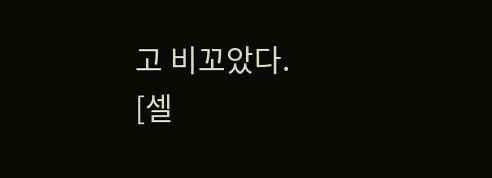고 비꼬았다.
[셀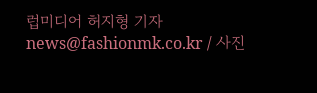럽미디어 허지형 기자 news@fashionmk.co.kr / 사진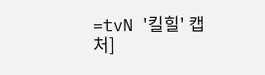=tvN '킬힐' 캡처]